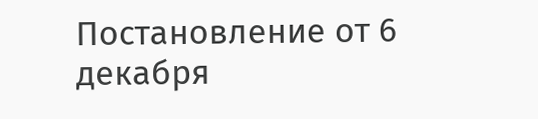Постановление от 6 декабря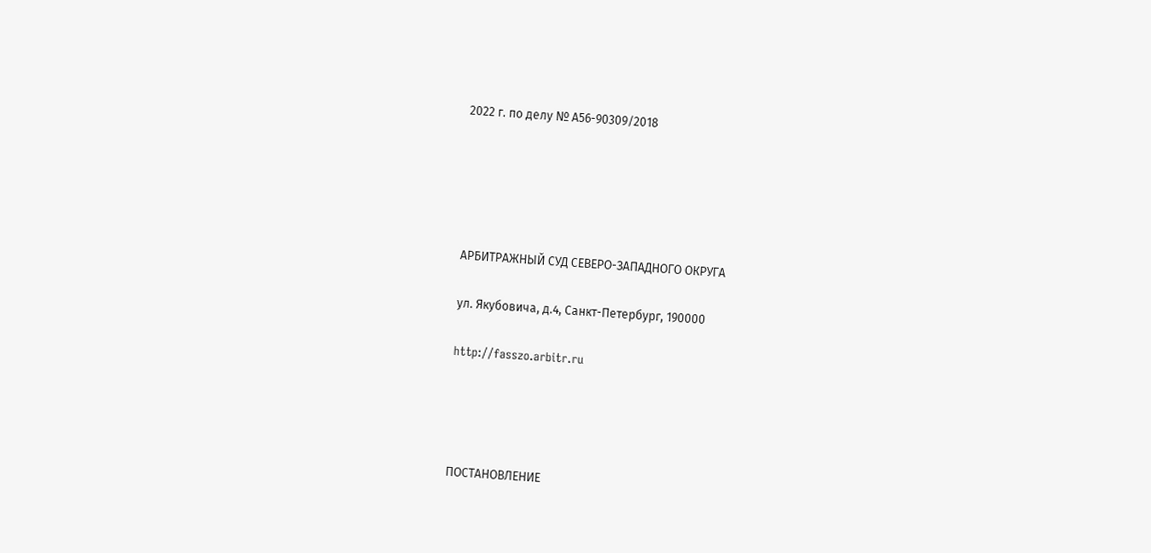2022 г. по делу № А56-90309/2018





АРБИТРАЖНЫЙ СУД СЕВЕРО-ЗАПАДНОГО ОКРУГА

ул. Якубовича, д.4, Санкт-Петербург, 190000

http://fasszo.arbitr.ru




ПОСТАНОВЛЕНИЕ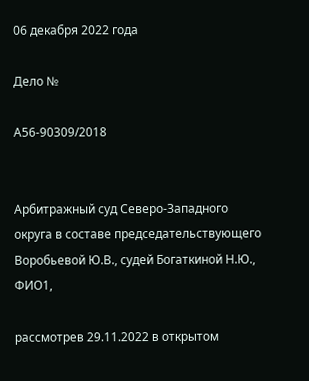06 декабря 2022 года

Дело №

А56-90309/2018


Арбитражный суд Северо-Западного округа в составе председательствующего Воробьевой Ю.В., судей Богаткиной Н.Ю., ФИО1,

рассмотрев 29.11.2022 в открытом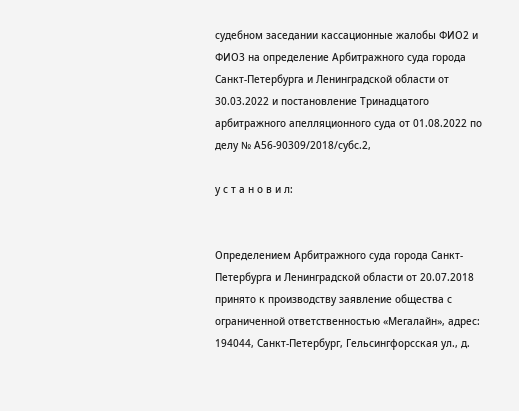судебном заседании кассационные жалобы ФИО2 и ФИО3 на определение Арбитражного суда города Санкт-Петербурга и Ленинградской области от 30.03.2022 и постановление Тринадцатого арбитражного апелляционного суда от 01.08.2022 по делу № А56-90309/2018/субс.2,

у с т а н о в и л:


Определением Арбитражного суда города Санкт-Петербурга и Ленинградской области от 20.07.2018 принято к производству заявление общества с ограниченной ответственностью «Мегалайн», адрес: 194044, Санкт-Петербург, Гельсингфорсская ул., д.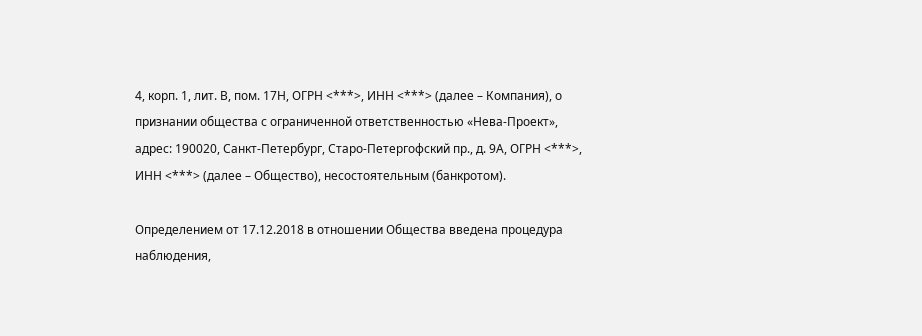4, корп. 1, лит. В, пом. 17Н, ОГРН <***>, ИНН <***> (далее – Компания), о признании общества с ограниченной ответственностью «Нева-Проект», адрес: 190020, Санкт-Петербург, Старо-Петергофский пр., д. 9А, ОГРН <***>, ИНН <***> (далее – Общество), несостоятельным (банкротом).

Определением от 17.12.2018 в отношении Общества введена процедура наблюдения,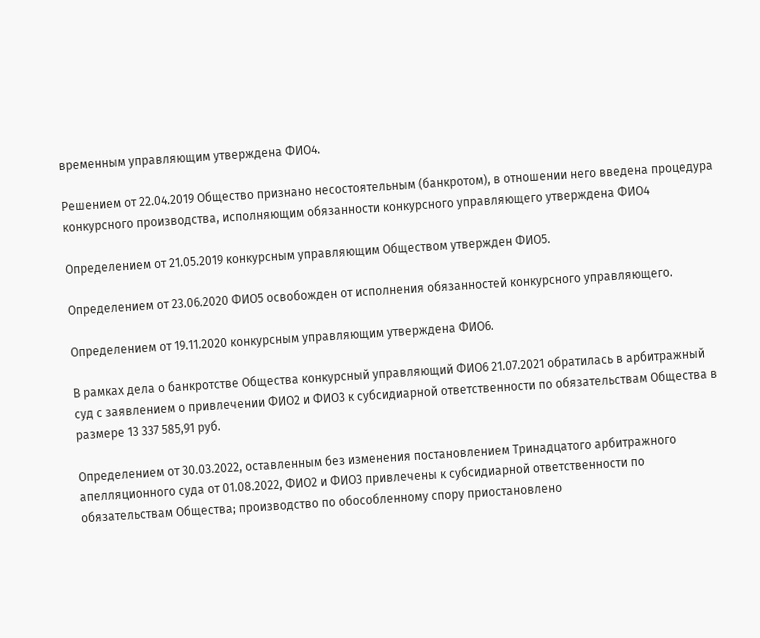временным управляющим утверждена ФИО4.

Решением от 22.04.2019 Общество признано несостоятельным (банкротом), в отношении него введена процедура конкурсного производства, исполняющим обязанности конкурсного управляющего утверждена ФИО4

Определением от 21.05.2019 конкурсным управляющим Обществом утвержден ФИО5.

Определением от 23.06.2020 ФИО5 освобожден от исполнения обязанностей конкурсного управляющего.

Определением от 19.11.2020 конкурсным управляющим утверждена ФИО6.

В рамках дела о банкротстве Общества конкурсный управляющий ФИО6 21.07.2021 обратилась в арбитражный суд с заявлением о привлечении ФИО2 и ФИО3 к субсидиарной ответственности по обязательствам Общества в размере 13 337 585,91 руб.

Определением от 30.03.2022, оставленным без изменения постановлением Тринадцатого арбитражного апелляционного суда от 01.08.2022, ФИО2 и ФИО3 привлечены к субсидиарной ответственности по обязательствам Общества; производство по обособленному спору приостановлено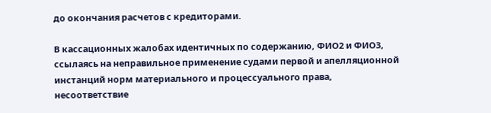до окончания расчетов с кредиторами.

В кассационных жалобах идентичных по содержанию, ФИО2 и ФИО3, ссылаясь на неправильное применение судами первой и апелляционной инстанций норм материального и процессуального права, несоответствие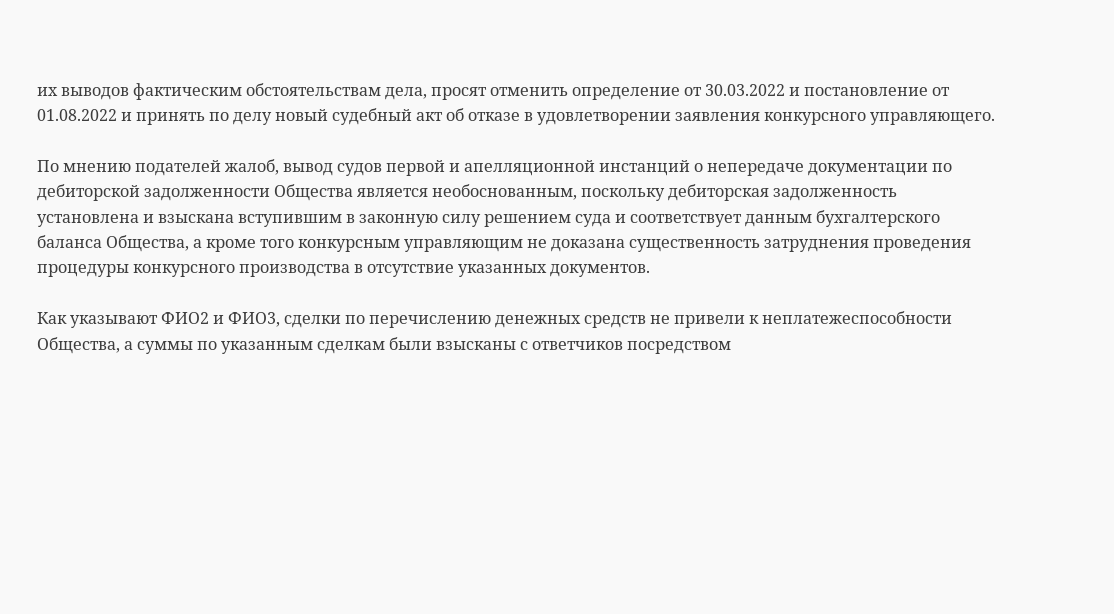их выводов фактическим обстоятельствам дела, просят отменить определение от 30.03.2022 и постановление от 01.08.2022 и принять по делу новый судебный акт об отказе в удовлетворении заявления конкурсного управляющего.

По мнению подателей жалоб, вывод судов первой и апелляционной инстанций о непередаче документации по дебиторской задолженности Общества является необоснованным, поскольку дебиторская задолженность установлена и взыскана вступившим в законную силу решением суда и соответствует данным бухгалтерского баланса Общества, а кроме того конкурсным управляющим не доказана существенность затруднения проведения процедуры конкурсного производства в отсутствие указанных документов.

Как указывают ФИО2 и ФИО3, сделки по перечислению денежных средств не привели к неплатежеспособности Общества, а суммы по указанным сделкам были взысканы с ответчиков посредством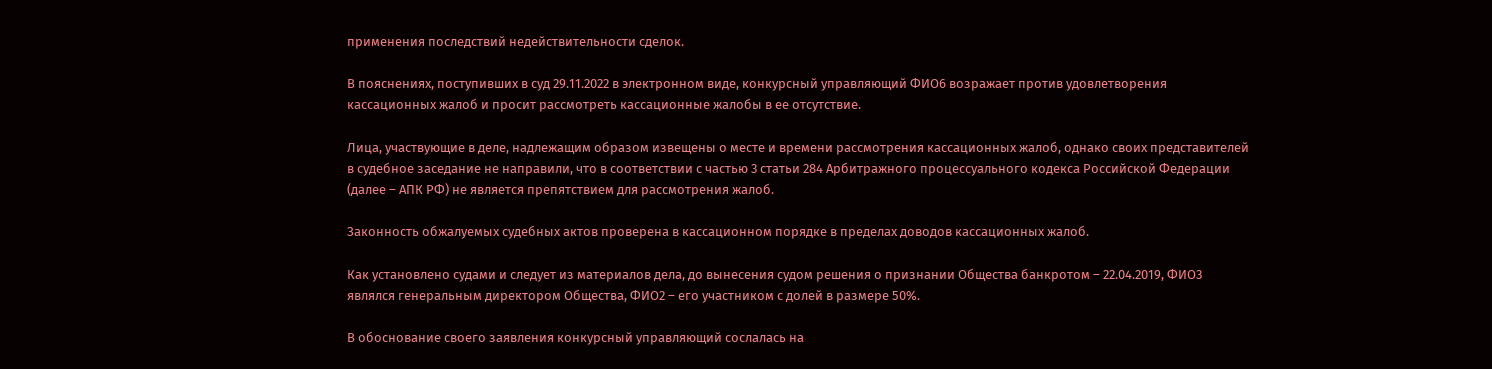применения последствий недействительности сделок.

В пояснениях, поступивших в суд 29.11.2022 в электронном виде, конкурсный управляющий ФИО6 возражает против удовлетворения кассационных жалоб и просит рассмотреть кассационные жалобы в ее отсутствие.

Лица, участвующие в деле, надлежащим образом извещены о месте и времени рассмотрения кассационных жалоб, однако своих представителей в судебное заседание не направили, что в соответствии с частью 3 статьи 284 Арбитражного процессуального кодекса Российской Федерации (далее – АПК РФ) не является препятствием для рассмотрения жалоб.

Законность обжалуемых судебных актов проверена в кассационном порядке в пределах доводов кассационных жалоб.

Как установлено судами и следует из материалов дела, до вынесения судом решения о признании Общества банкротом – 22.04.2019, ФИО3 являлся генеральным директором Общества, ФИО2 – его участником с долей в размере 50%.

В обоснование своего заявления конкурсный управляющий сослалась на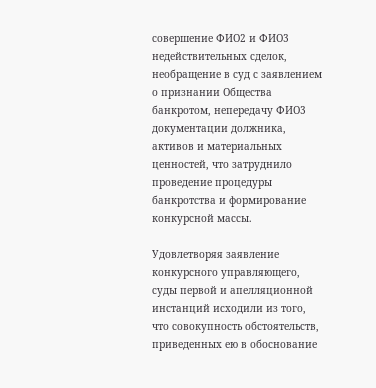совершение ФИО2 и ФИО3 недействительных сделок, необращение в суд с заявлением о признании Общества банкротом, непередачу ФИО3 документации должника, активов и материальных ценностей, что затруднило проведение процедуры банкротства и формирование конкурсной массы.

Удовлетворяя заявление конкурсного управляющего, суды первой и апелляционной инстанций исходили из того, что совокупность обстоятельств, приведенных ею в обоснование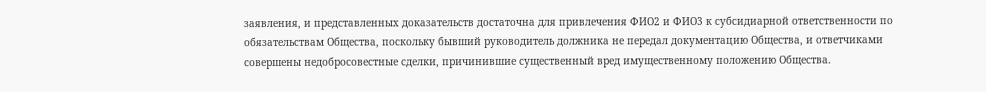заявления, и представленных доказательств достаточна для привлечения ФИО2 и ФИО3 к субсидиарной ответственности по обязательствам Общества, поскольку бывший руководитель должника не передал документацию Общества, и ответчиками совершены недобросовестные сделки, причинившие существенный вред имущественному положению Общества.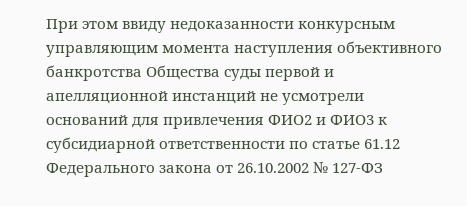При этом ввиду недоказанности конкурсным управляющим момента наступления объективного банкротства Общества суды первой и апелляционной инстанций не усмотрели оснований для привлечения ФИО2 и ФИО3 к субсидиарной ответственности по статье 61.12 Федерального закона от 26.10.2002 № 127-ФЗ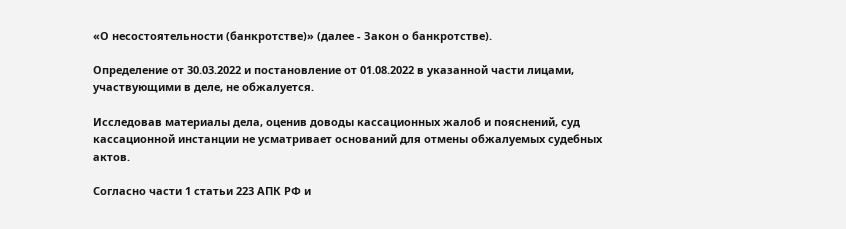«О несостоятельности (банкротстве)» (далее - Закон о банкротстве).

Определение от 30.03.2022 и постановление от 01.08.2022 в указанной части лицами, участвующими в деле, не обжалуется.

Исследовав материалы дела, оценив доводы кассационных жалоб и пояснений, суд кассационной инстанции не усматривает оснований для отмены обжалуемых судебных актов.

Согласно части 1 статьи 223 АПК РФ и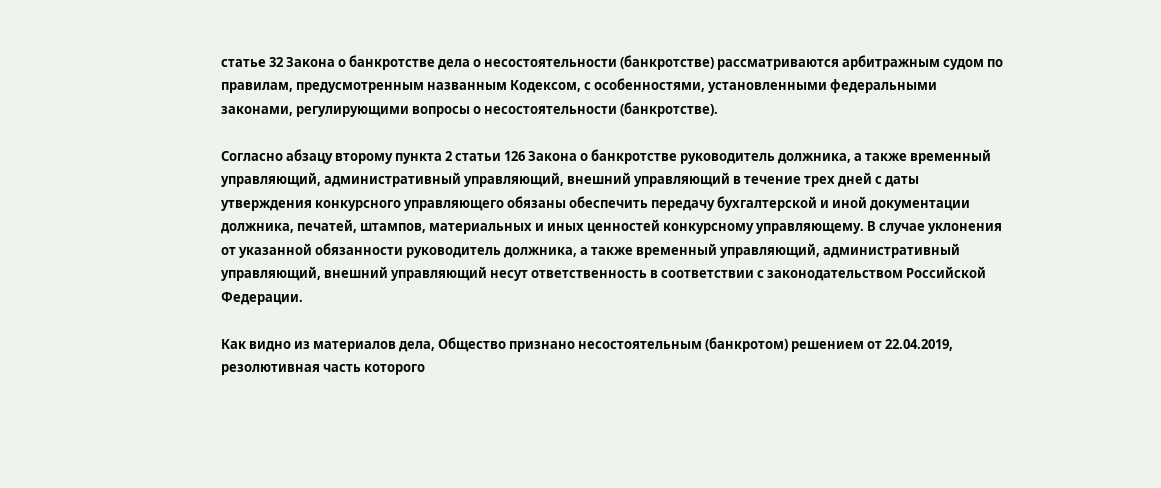статье 32 Закона о банкротстве дела о несостоятельности (банкротстве) рассматриваются арбитражным судом по правилам, предусмотренным названным Кодексом, с особенностями, установленными федеральными законами, регулирующими вопросы о несостоятельности (банкротстве).

Согласно абзацу второму пункта 2 статьи 126 Закона о банкротстве руководитель должника, а также временный управляющий, административный управляющий, внешний управляющий в течение трех дней с даты утверждения конкурсного управляющего обязаны обеспечить передачу бухгалтерской и иной документации должника, печатей, штампов, материальных и иных ценностей конкурсному управляющему. В случае уклонения от указанной обязанности руководитель должника, а также временный управляющий, административный управляющий, внешний управляющий несут ответственность в соответствии с законодательством Российской Федерации.

Как видно из материалов дела, Общество признано несостоятельным (банкротом) решением от 22.04.2019, резолютивная часть которого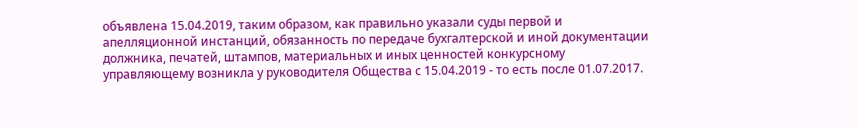объявлена 15.04.2019, таким образом, как правильно указали суды первой и апелляционной инстанций, обязанность по передаче бухгалтерской и иной документации должника, печатей, штампов, материальных и иных ценностей конкурсному управляющему возникла у руководителя Общества с 15.04.2019 - то есть после 01.07.2017.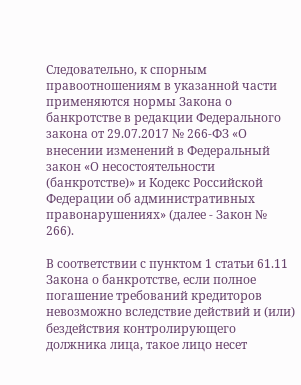Следовательно, к спорным правоотношениям в указанной части применяются нормы Закона о банкротстве в редакции Федерального закона от 29.07.2017 № 266-ФЗ «О внесении изменений в Федеральный закон «О несостоятельности (банкротстве)» и Кодекс Российской Федерации об административных правонарушениях» (далее - Закон № 266).

В соответствии с пунктом 1 статьи 61.11 Закона о банкротстве, если полное погашение требований кредиторов невозможно вследствие действий и (или) бездействия контролирующего должника лица, такое лицо несет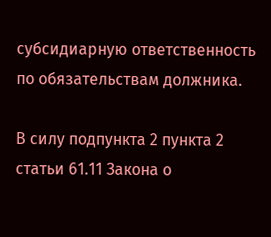субсидиарную ответственность по обязательствам должника.

В силу подпункта 2 пункта 2 статьи 61.11 Закона о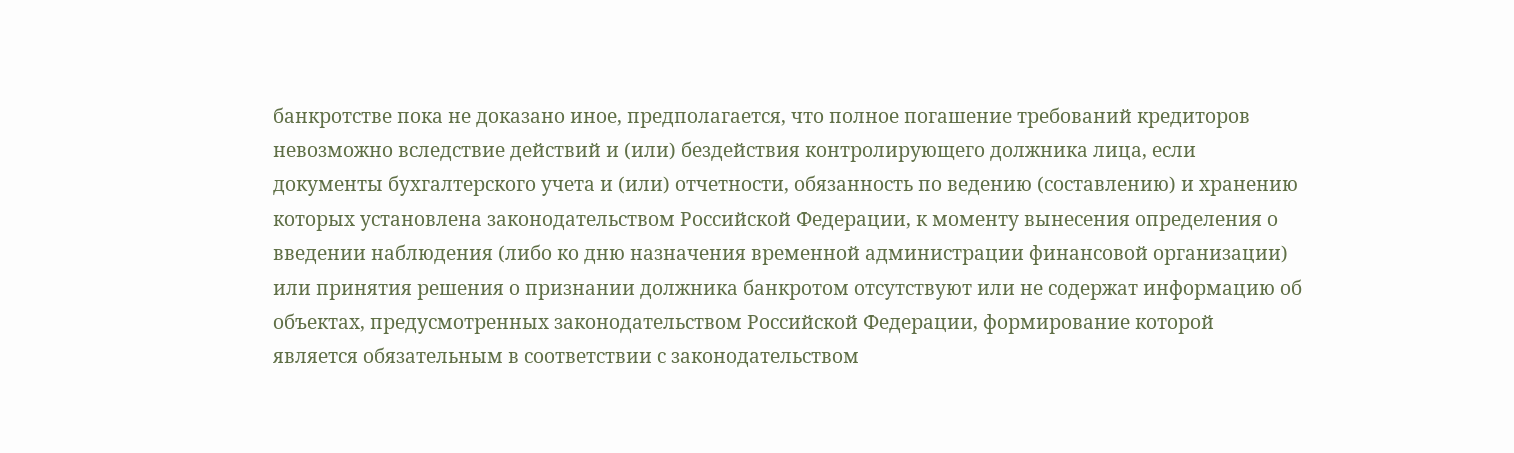банкротстве пока не доказано иное, предполагается, что полное погашение требований кредиторов невозможно вследствие действий и (или) бездействия контролирующего должника лица, если документы бухгалтерского учета и (или) отчетности, обязанность по ведению (составлению) и хранению которых установлена законодательством Российской Федерации, к моменту вынесения определения о введении наблюдения (либо ко дню назначения временной администрации финансовой организации) или принятия решения о признании должника банкротом отсутствуют или не содержат информацию об объектах, предусмотренных законодательством Российской Федерации, формирование которой является обязательным в соответствии с законодательством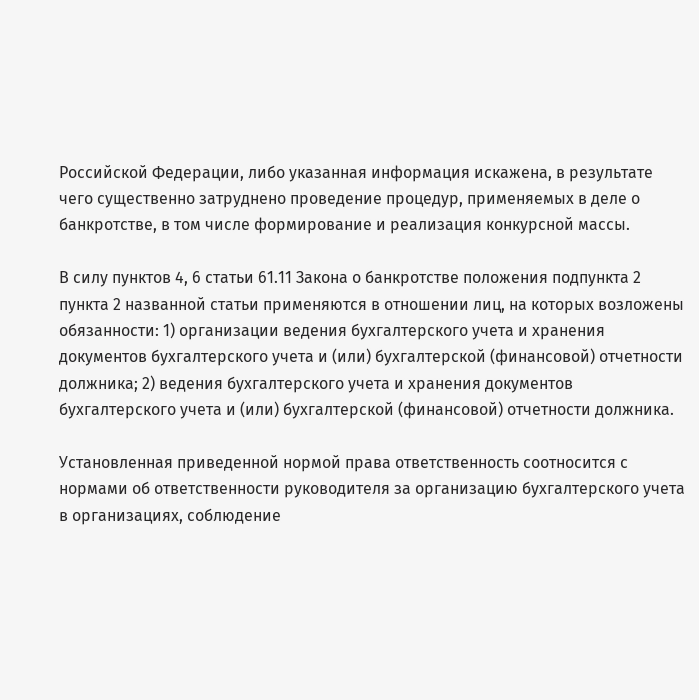Российской Федерации, либо указанная информация искажена, в результате чего существенно затруднено проведение процедур, применяемых в деле о банкротстве, в том числе формирование и реализация конкурсной массы.

В силу пунктов 4, 6 статьи 61.11 Закона о банкротстве положения подпункта 2 пункта 2 названной статьи применяются в отношении лиц, на которых возложены обязанности: 1) организации ведения бухгалтерского учета и хранения документов бухгалтерского учета и (или) бухгалтерской (финансовой) отчетности должника; 2) ведения бухгалтерского учета и хранения документов бухгалтерского учета и (или) бухгалтерской (финансовой) отчетности должника.

Установленная приведенной нормой права ответственность соотносится с нормами об ответственности руководителя за организацию бухгалтерского учета в организациях, соблюдение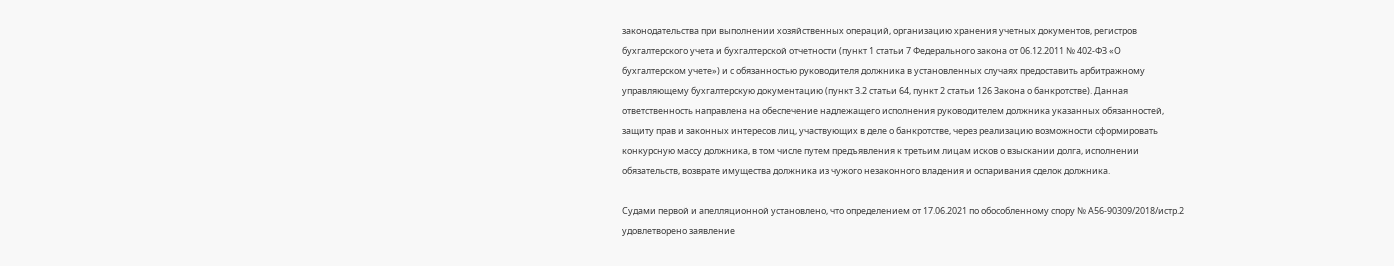законодательства при выполнении хозяйственных операций, организацию хранения учетных документов, регистров бухгалтерского учета и бухгалтерской отчетности (пункт 1 статьи 7 Федерального закона от 06.12.2011 № 402-ФЗ «О бухгалтерском учете») и с обязанностью руководителя должника в установленных случаях предоставить арбитражному управляющему бухгалтерскую документацию (пункт 3.2 статьи 64, пункт 2 статьи 126 Закона о банкротстве). Данная ответственность направлена на обеспечение надлежащего исполнения руководителем должника указанных обязанностей, защиту прав и законных интересов лиц, участвующих в деле о банкротстве, через реализацию возможности сформировать конкурсную массу должника, в том числе путем предъявления к третьим лицам исков о взыскании долга, исполнении обязательств, возврате имущества должника из чужого незаконного владения и оспаривания сделок должника.

Судами первой и апелляционной установлено, что определением от 17.06.2021 по обособленному спору № А56-90309/2018/истр.2 удовлетворено заявление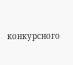конкурсного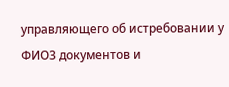управляющего об истребовании у ФИО3 документов и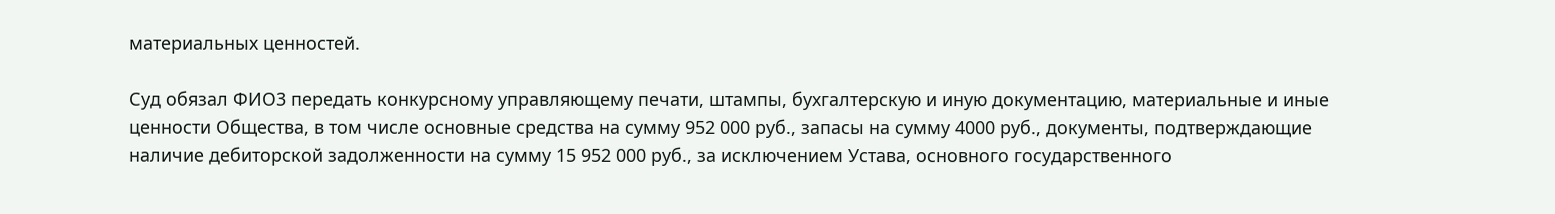материальных ценностей.

Суд обязал ФИО3 передать конкурсному управляющему печати, штампы, бухгалтерскую и иную документацию, материальные и иные ценности Общества, в том числе основные средства на сумму 952 000 руб., запасы на сумму 4000 руб., документы, подтверждающие наличие дебиторской задолженности на сумму 15 952 000 руб., за исключением Устава, основного государственного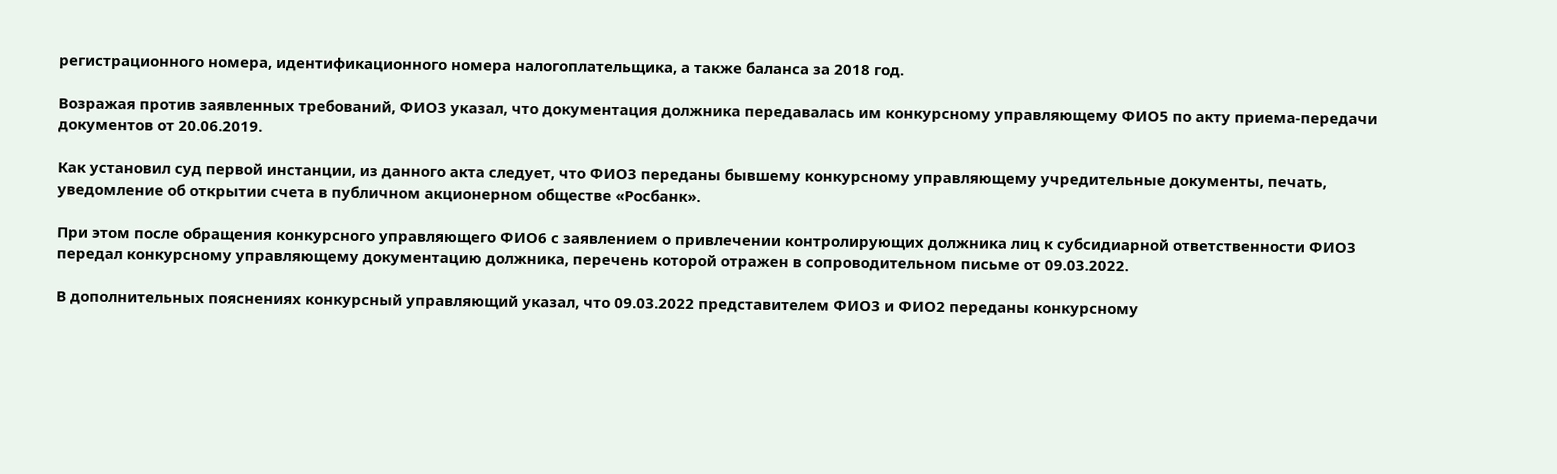регистрационного номера, идентификационного номера налогоплательщика, а также баланса за 2018 год.

Возражая против заявленных требований, ФИО3 указал, что документация должника передавалась им конкурсному управляющему ФИО5 по акту приема-передачи документов от 20.06.2019.

Как установил суд первой инстанции, из данного акта следует, что ФИО3 переданы бывшему конкурсному управляющему учредительные документы, печать, уведомление об открытии счета в публичном акционерном обществе «Росбанк».

При этом после обращения конкурсного управляющего ФИО6 с заявлением о привлечении контролирующих должника лиц к субсидиарной ответственности ФИО3 передал конкурсному управляющему документацию должника, перечень которой отражен в сопроводительном письме от 09.03.2022.

В дополнительных пояснениях конкурсный управляющий указал, что 09.03.2022 представителем ФИО3 и ФИО2 переданы конкурсному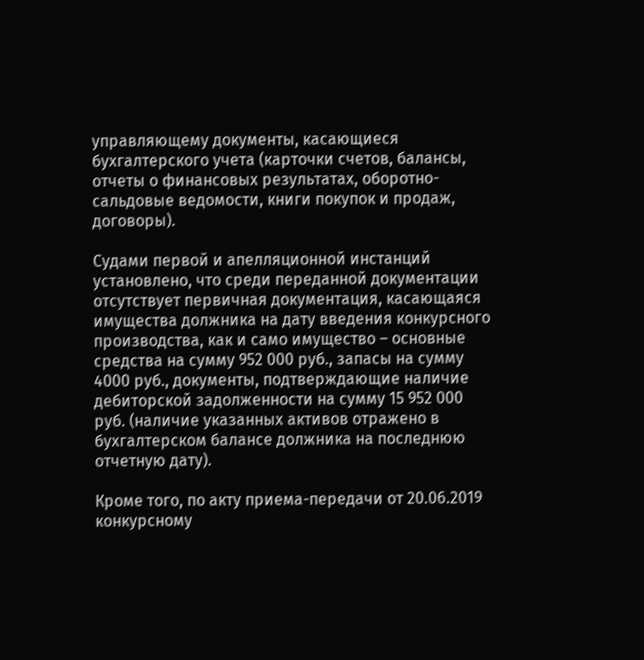управляющему документы, касающиеся бухгалтерского учета (карточки счетов, балансы, отчеты о финансовых результатах, оборотно-сальдовые ведомости, книги покупок и продаж, договоры).

Судами первой и апелляционной инстанций установлено, что среди переданной документации отсутствует первичная документация, касающаяся имущества должника на дату введения конкурсного производства, как и само имущество – основные средства на сумму 952 000 руб., запасы на сумму 4000 руб., документы, подтверждающие наличие дебиторской задолженности на сумму 15 952 000 руб. (наличие указанных активов отражено в бухгалтерском балансе должника на последнюю отчетную дату).

Кроме того, по акту приема-передачи от 20.06.2019 конкурсному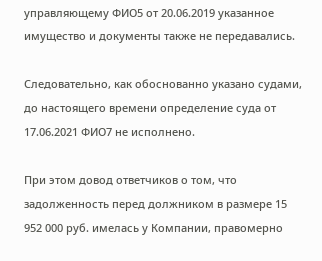управляющему ФИО5 от 20.06.2019 указанное имущество и документы также не передавались.

Следовательно, как обоснованно указано судами, до настоящего времени определение суда от 17.06.2021 ФИО7 не исполнено.

При этом довод ответчиков о том, что задолженность перед должником в размере 15 952 000 руб. имелась у Компании, правомерно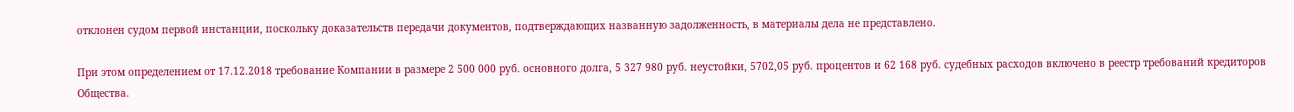отклонен судом первой инстанции, поскольку доказательств передачи документов, подтверждающих названную задолженность, в материалы дела не представлено.

При этом определением от 17.12.2018 требование Компании в размере 2 500 000 руб. основного долга, 5 327 980 руб. неустойки, 5702,05 руб. процентов и 62 168 руб. судебных расходов включено в реестр требований кредиторов Общества.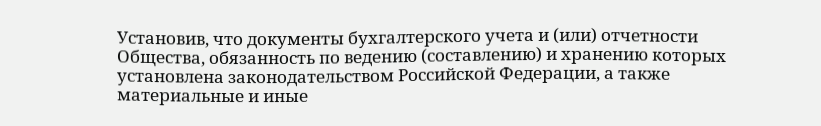Установив, что документы бухгалтерского учета и (или) отчетности Общества, обязанность по ведению (составлению) и хранению которых установлена законодательством Российской Федерации, а также материальные и иные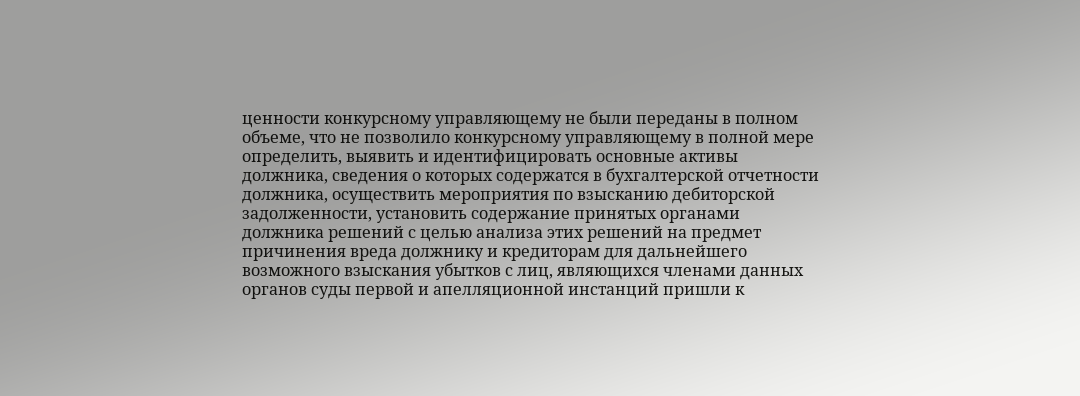ценности конкурсному управляющему не были переданы в полном объеме, что не позволило конкурсному управляющему в полной мере определить, выявить и идентифицировать основные активы должника, сведения о которых содержатся в бухгалтерской отчетности должника, осуществить мероприятия по взысканию дебиторской задолженности, установить содержание принятых органами должника решений с целью анализа этих решений на предмет причинения вреда должнику и кредиторам для дальнейшего возможного взыскания убытков с лиц, являющихся членами данных органов суды первой и апелляционной инстанций пришли к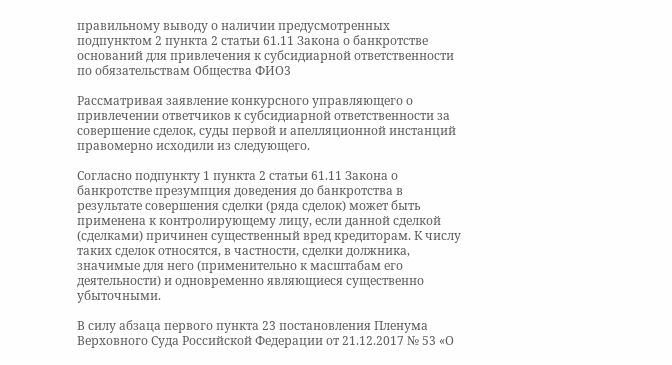правильному выводу о наличии предусмотренных подпунктом 2 пункта 2 статьи 61.11 Закона о банкротстве оснований для привлечения к субсидиарной ответственности по обязательствам Общества ФИО3

Рассматривая заявление конкурсного управляющего о привлечении ответчиков к субсидиарной ответственности за совершение сделок, суды первой и апелляционной инстанций правомерно исходили из следующего.

Согласно подпункту 1 пункта 2 статьи 61.11 Закона о банкротстве презумпция доведения до банкротства в результате совершения сделки (ряда сделок) может быть применена к контролирующему лицу, если данной сделкой (сделками) причинен существенный вред кредиторам. К числу таких сделок относятся, в частности, сделки должника, значимые для него (применительно к масштабам его деятельности) и одновременно являющиеся существенно убыточными.

В силу абзаца первого пункта 23 постановления Пленума Верховного Суда Российской Федерации от 21.12.2017 № 53 «О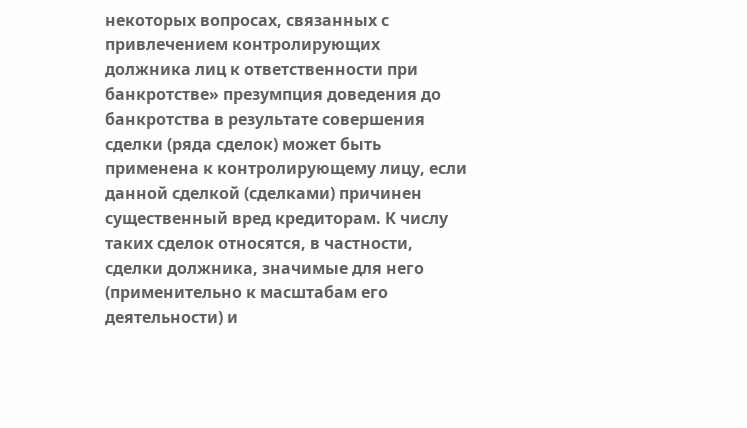некоторых вопросах, связанных с привлечением контролирующих должника лиц к ответственности при банкротстве» презумпция доведения до банкротства в результате совершения сделки (ряда сделок) может быть применена к контролирующему лицу, если данной сделкой (сделками) причинен существенный вред кредиторам. К числу таких сделок относятся, в частности, сделки должника, значимые для него (применительно к масштабам его деятельности) и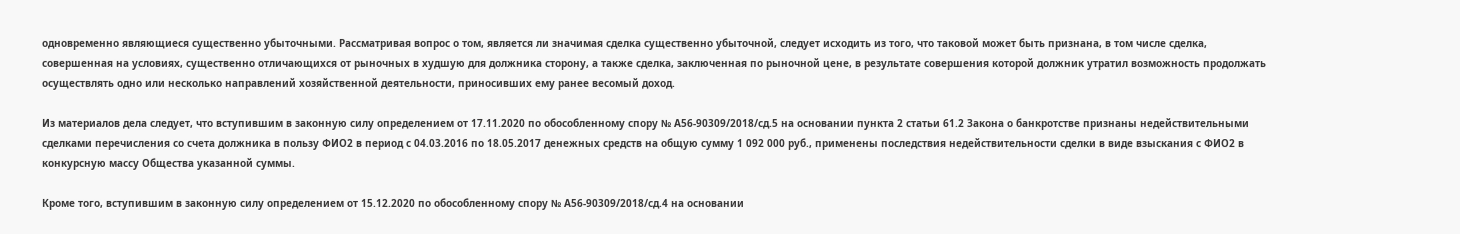одновременно являющиеся существенно убыточными. Рассматривая вопрос о том, является ли значимая сделка существенно убыточной, следует исходить из того, что таковой может быть признана, в том числе сделка, совершенная на условиях, существенно отличающихся от рыночных в худшую для должника сторону, а также сделка, заключенная по рыночной цене, в результате совершения которой должник утратил возможность продолжать осуществлять одно или несколько направлений хозяйственной деятельности, приносивших ему ранее весомый доход.

Из материалов дела следует, что вступившим в законную силу определением от 17.11.2020 по обособленному спору № А56-90309/2018/сд.5 на основании пункта 2 статьи 61.2 Закона о банкротстве признаны недействительными сделками перечисления со счета должника в пользу ФИО2 в период с 04.03.2016 по 18.05.2017 денежных средств на общую сумму 1 092 000 руб., применены последствия недействительности сделки в виде взыскания с ФИО2 в конкурсную массу Общества указанной суммы.

Кроме того, вступившим в законную силу определением от 15.12.2020 по обособленному спору № А56-90309/2018/сд.4 на основании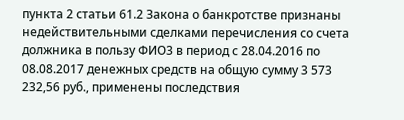пункта 2 статьи 61.2 Закона о банкротстве признаны недействительными сделками перечисления со счета должника в пользу ФИО3 в период с 28.04.2016 по 08.08.2017 денежных средств на общую сумму 3 573 232,56 руб., применены последствия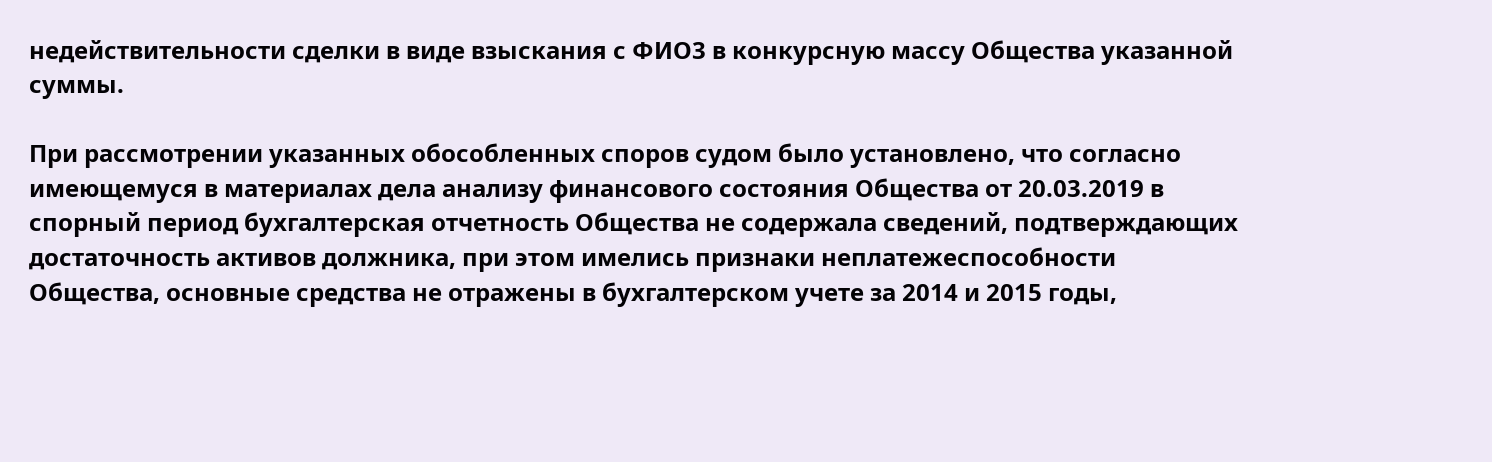недействительности сделки в виде взыскания с ФИО3 в конкурсную массу Общества указанной суммы.

При рассмотрении указанных обособленных споров судом было установлено, что согласно имеющемуся в материалах дела анализу финансового состояния Общества от 20.03.2019 в спорный период бухгалтерская отчетность Общества не содержала сведений, подтверждающих достаточность активов должника, при этом имелись признаки неплатежеспособности Общества, основные средства не отражены в бухгалтерском учете за 2014 и 2015 годы,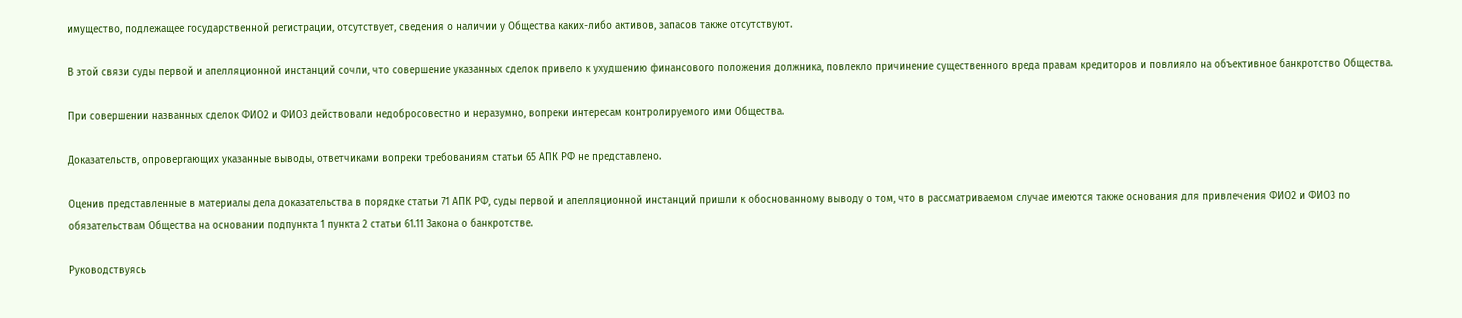имущество, подлежащее государственной регистрации, отсутствует, сведения о наличии у Общества каких-либо активов, запасов также отсутствуют.

В этой связи суды первой и апелляционной инстанций сочли, что совершение указанных сделок привело к ухудшению финансового положения должника, повлекло причинение существенного вреда правам кредиторов и повлияло на объективное банкротство Общества.

При совершении названных сделок ФИО2 и ФИО3 действовали недобросовестно и неразумно, вопреки интересам контролируемого ими Общества.

Доказательств, опровергающих указанные выводы, ответчиками вопреки требованиям статьи 65 АПК РФ не представлено.

Оценив представленные в материалы дела доказательства в порядке статьи 71 АПК РФ, суды первой и апелляционной инстанций пришли к обоснованному выводу о том, что в рассматриваемом случае имеются также основания для привлечения ФИО2 и ФИО3 по обязательствам Общества на основании подпункта 1 пункта 2 статьи 61.11 Закона о банкротстве.

Руководствуясь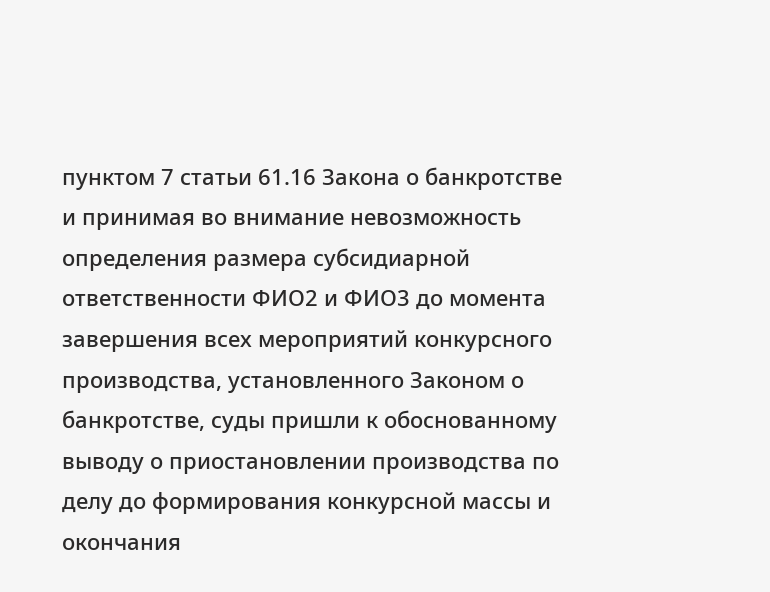пунктом 7 статьи 61.16 Закона о банкротстве и принимая во внимание невозможность определения размера субсидиарной ответственности ФИО2 и ФИО3 до момента завершения всех мероприятий конкурсного производства, установленного Законом о банкротстве, суды пришли к обоснованному выводу о приостановлении производства по делу до формирования конкурсной массы и окончания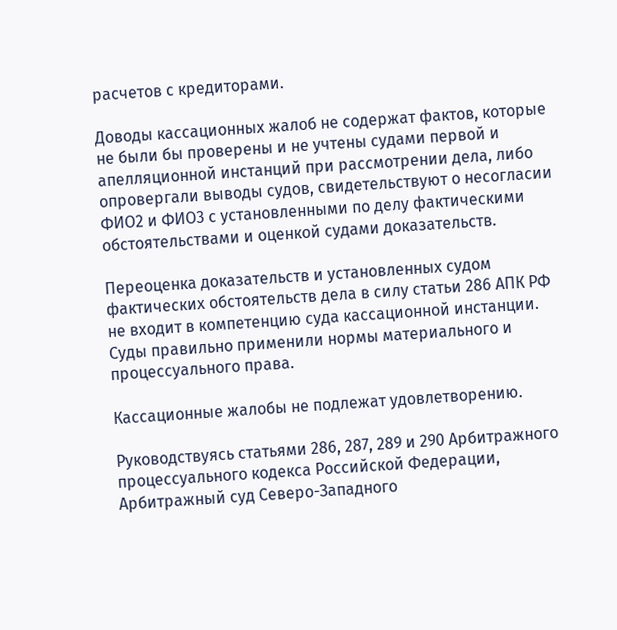расчетов с кредиторами.

Доводы кассационных жалоб не содержат фактов, которые не были бы проверены и не учтены судами первой и апелляционной инстанций при рассмотрении дела, либо опровергали выводы судов, свидетельствуют о несогласии ФИО2 и ФИО3 с установленными по делу фактическими обстоятельствами и оценкой судами доказательств.

Переоценка доказательств и установленных судом фактических обстоятельств дела в силу статьи 286 АПК РФ не входит в компетенцию суда кассационной инстанции. Суды правильно применили нормы материального и процессуального права.

Кассационные жалобы не подлежат удовлетворению.

Руководствуясь статьями 286, 287, 289 и 290 Арбитражного процессуального кодекса Российской Федерации, Арбитражный суд Северо-Западного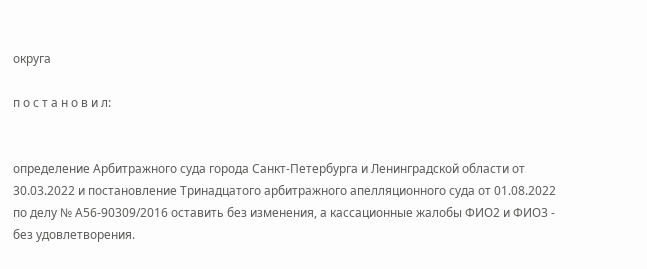округа

п о с т а н о в и л:


определение Арбитражного суда города Санкт-Петербурга и Ленинградской области от 30.03.2022 и постановление Тринадцатого арбитражного апелляционного суда от 01.08.2022 по делу № А56-90309/2016 оставить без изменения, а кассационные жалобы ФИО2 и ФИО3 - без удовлетворения.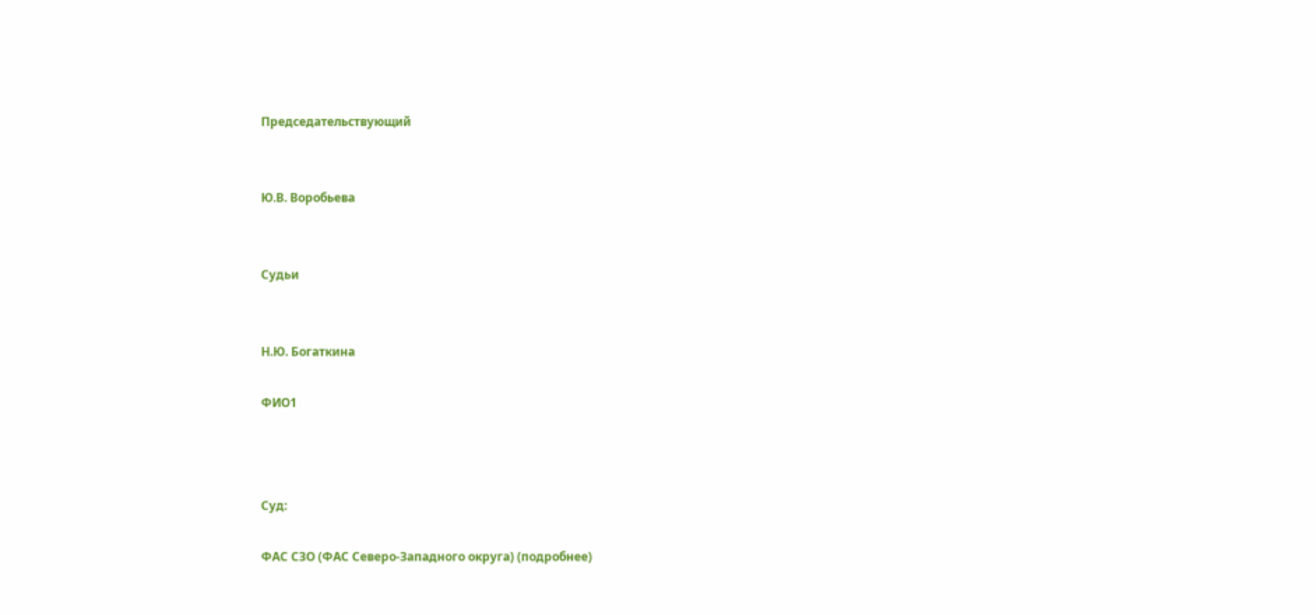Председательствующий


Ю.В. Воробьева


Судьи


Н.Ю. Богаткина

ФИО1



Суд:

ФАС СЗО (ФАС Северо-Западного округа) (подробнее)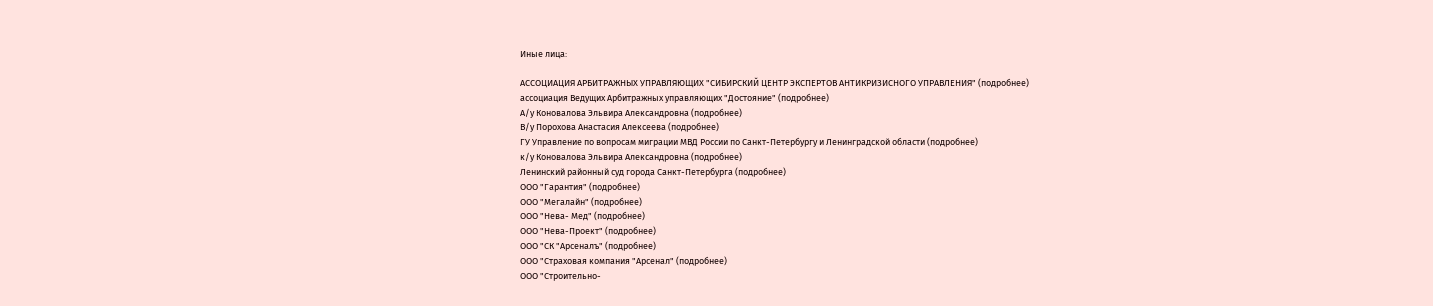Иные лица:

АССОЦИАЦИЯ АРБИТРАЖНЫХ УПРАВЛЯЮЩИХ "СИБИРСКИЙ ЦЕНТР ЭКСПЕРТОВ АНТИКРИЗИСНОГО УПРАВЛЕНИЯ" (подробнее)
ассоциация Ведущих Арбитражных управляющих "Достояние" (подробнее)
А/у Коновалова Эльвира Александровна (подробнее)
В/у Порохова Анастасия Алексеева (подробнее)
ГУ Управление по вопросам миграции МВД России по Санкт-Петербургу и Ленинградской области (подробнее)
к/у Коновалова Эльвира Александровна (подробнее)
Ленинский районный суд города Санкт-Петербурга (подробнее)
ООО "Гарантия" (подробнее)
ООО "Мегалайн" (подробнее)
ООО "Нева- Мед" (подробнее)
ООО "Нева-Проект" (подробнее)
ООО "СК "Арсеналъ" (подробнее)
ООО "Страховая компания "Арсенал" (подробнее)
ООО "Строительно-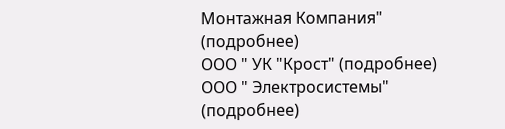Монтажная Компания" (подробнее)
ООО " УК "Крост" (подробнее)
ООО " Электросистемы" (подробнее)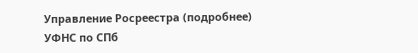Управление Росреестра (подробнее)
УФНС по СПб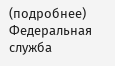(подробнее)
Федеральная служба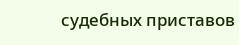судебных приставов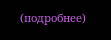(подробнее)